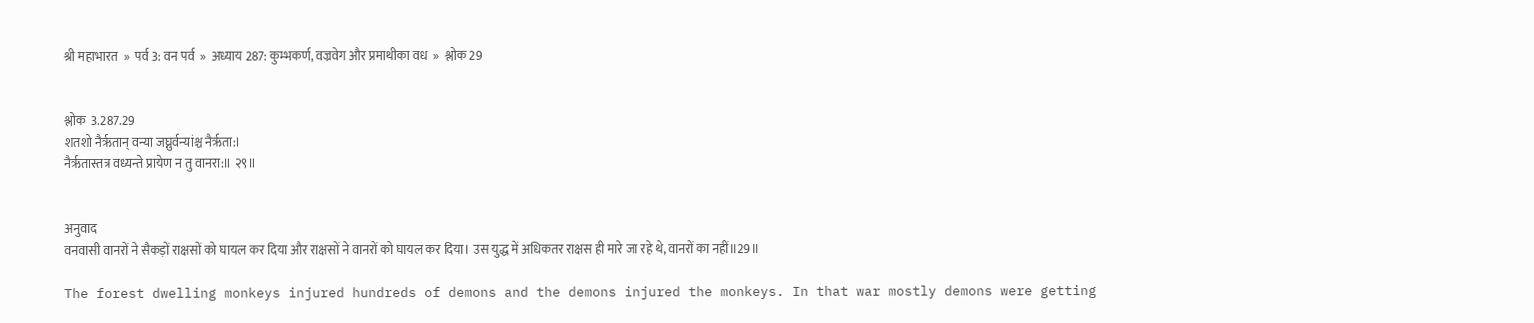श्री महाभारत  »  पर्व 3: वन पर्व  »  अध्याय 287: कुम्भकर्ण, वज्रवेग और प्रमाथीका वध  »  श्लोक 29


श्लोक  3.287.29
शतशो नैर्ऋतान् वन्या जघ्नुर्वन्यांश्च नैर्ऋता:।
नैर्ऋतास्तत्र वध्यन्ते प्रायेण न तु वानरा:॥ २९॥


अनुवाद
वनवासी वानरों ने सैकड़ों राक्षसों को घायल कर दिया और राक्षसों ने वानरों को घायल कर दिया। उस युद्ध में अधिकतर राक्षस ही मारे जा रहे थे, वानरों का नहीं॥29॥

The forest dwelling monkeys injured hundreds of demons and the demons injured the monkeys. In that war mostly demons were getting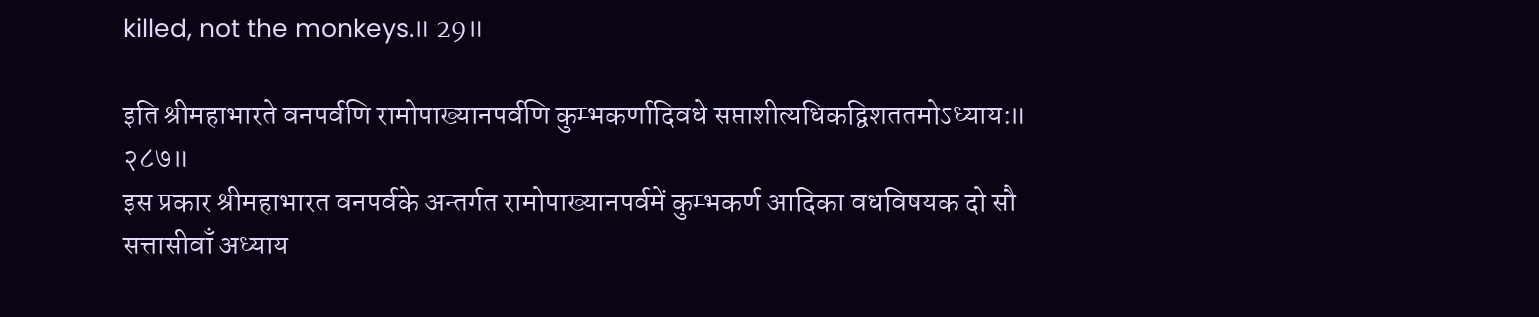killed, not the monkeys.॥ 29॥

इति श्रीमहाभारते वनपर्वणि रामोपाख्यानपर्वणि कुम्भकर्णादिवधे सप्ताशीत्यधिकद्विशततमोऽध्याय:॥ २८७॥
इस प्रकार श्रीमहाभारत वनपर्वके अन्तर्गत रामोपाख्यानपर्वमें कुम्भकर्ण आदिका वधविषयक दो सौ सत्तासीवाँ अध्याय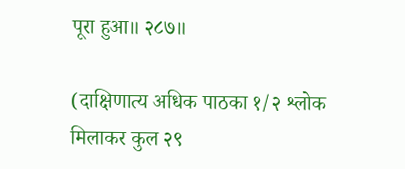पूरा हुआ॥ २८७॥

(दाक्षिणात्य अधिक पाठका १/२ श्लोक मिलाकर कुल २९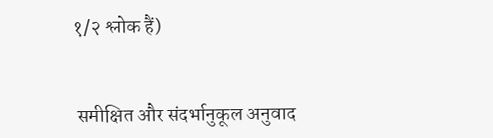१/२ श्लोक हैं)


 समीक्षित और संदर्भानुकूल अनुवाद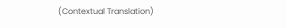(Contextual Translation)